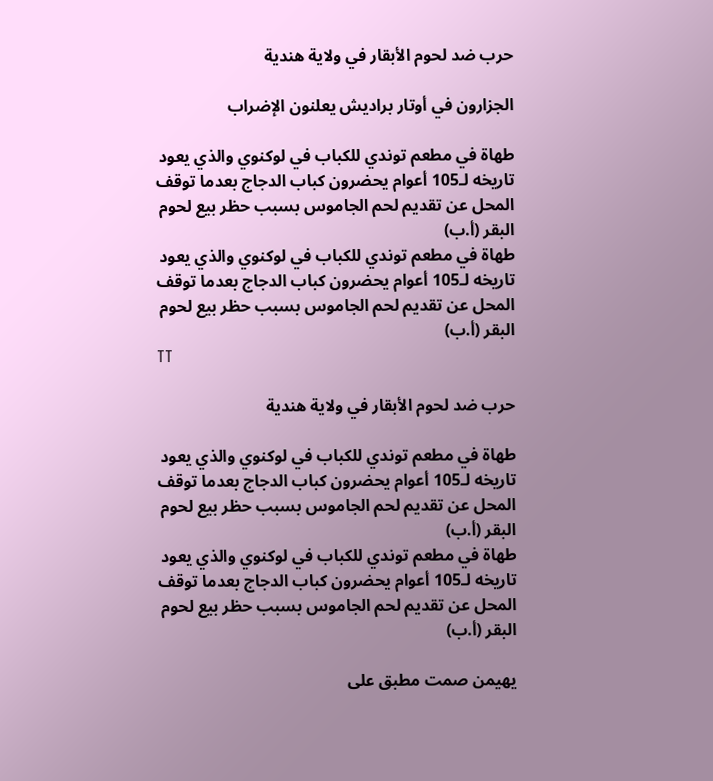حرب ضد لحوم الأبقار في ولاية هندية

الجزارون في أوتار براديش يعلنون الإضراب

طهاة في مطعم توندي للكباب في لوكنوي والذي يعود تاريخه لـ105 أعوام يحضرون كباب الدجاج بعدما توقف المحل عن تقديم لحم الجاموس بسبب حظر بيع لحوم البقر (أ.ب)
طهاة في مطعم توندي للكباب في لوكنوي والذي يعود تاريخه لـ105 أعوام يحضرون كباب الدجاج بعدما توقف المحل عن تقديم لحم الجاموس بسبب حظر بيع لحوم البقر (أ.ب)
TT

حرب ضد لحوم الأبقار في ولاية هندية

طهاة في مطعم توندي للكباب في لوكنوي والذي يعود تاريخه لـ105 أعوام يحضرون كباب الدجاج بعدما توقف المحل عن تقديم لحم الجاموس بسبب حظر بيع لحوم البقر (أ.ب)
طهاة في مطعم توندي للكباب في لوكنوي والذي يعود تاريخه لـ105 أعوام يحضرون كباب الدجاج بعدما توقف المحل عن تقديم لحم الجاموس بسبب حظر بيع لحوم البقر (أ.ب)

يهيمن صمت مطبق على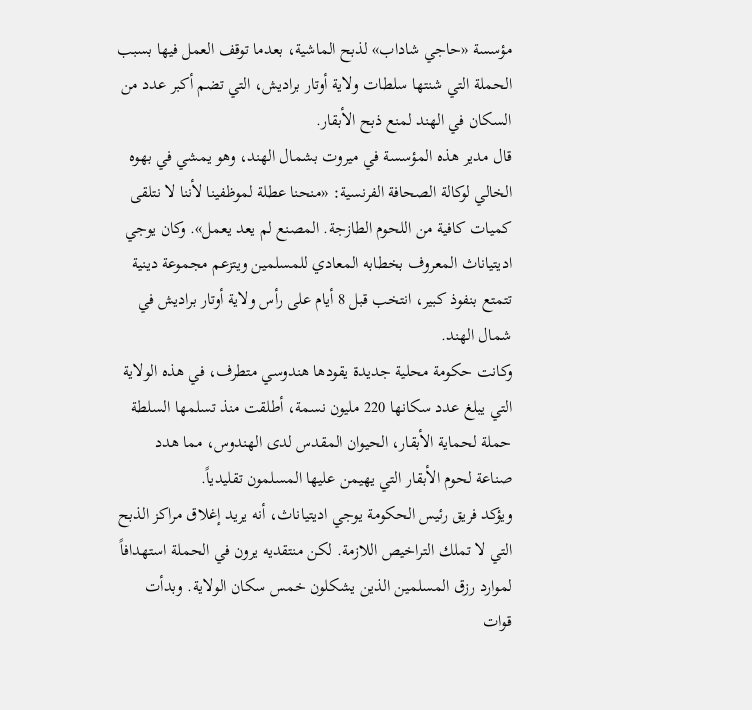مؤسسة «حاجي شاداب» لذبح الماشية، بعدما توقف العمل فيها بسبب الحملة التي شنتها سلطات ولاية أوتار براديش، التي تضم أكبر عدد من السكان في الهند لمنع ذبح الأبقار.
قال مدير هذه المؤسسة في ميروت بشمال الهند، وهو يمشي في بهوه الخالي لوكالة الصحافة الفرنسية: «منحنا عطلة لموظفينا لأننا لا نتلقى كميات كافية من اللحوم الطازجة. المصنع لم يعد يعمل». وكان يوجي اديتياناث المعروف بخطابه المعادي للمسلمين ويتزعم مجموعة دينية تتمتع بنفوذ كبير، انتخب قبل 8 أيام على رأس ولاية أوتار براديش في شمال الهند.
وكانت حكومة محلية جديدة يقودها هندوسي متطرف، في هذه الولاية التي يبلغ عدد سكانها 220 مليون نسمة، أطلقت منذ تسلمها السلطة حملة لحماية الأبقار، الحيوان المقدس لدى الهندوس، مما هدد صناعة لحوم الأبقار التي يهيمن عليها المسلمون تقليدياً.
ويؤكد فريق رئيس الحكومة يوجي اديتياناث، أنه يريد إغلاق مراكز الذبح التي لا تملك التراخيص اللازمة. لكن منتقديه يرون في الحملة استهدافاً لموارد رزق المسلمين الذين يشكلون خمس سكان الولاية. وبدأت قوات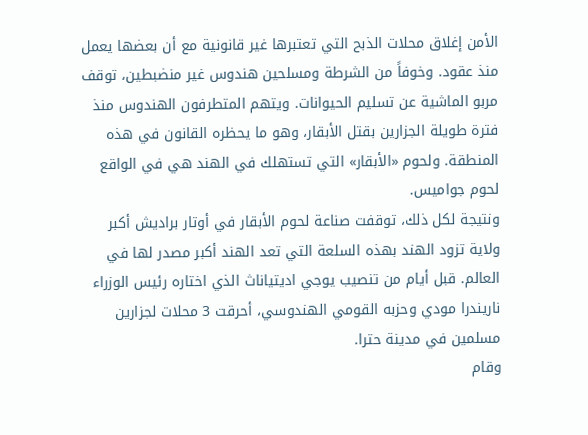الأمن إغلاق محلات الذبح التي تعتبرها غير قانونية مع أن بعضها يعمل منذ عقود. وخوفاً من الشرطة ومسلحين هندوس غير منضبطين، توقف مربو الماشية عن تسليم الحيوانات. ويتهم المتطرفون الهندوس منذ فترة طويلة الجزارين بقتل الأبقار، وهو ما يحظره القانون في هذه المنطقة. ولحوم «الأبقار» التي تستهلك في الهند هي في الواقع لحوم جواميس.
ونتيجة لكل ذلك، توقفت صناعة لحوم الأبقار في أوتار براديش أكبر ولاية تزود الهند بهذه السلعة التي تعد الهند أكبر مصدر لها في العالم. قبل أيام من تنصيب يوجي اديتياناث الذي اختاره رئيس الوزراء ناريندرا مودي وحزبه القومي الهندوسي، أحرقت 3 محلات لجزارين مسلمين في مدينة حترا.
وقام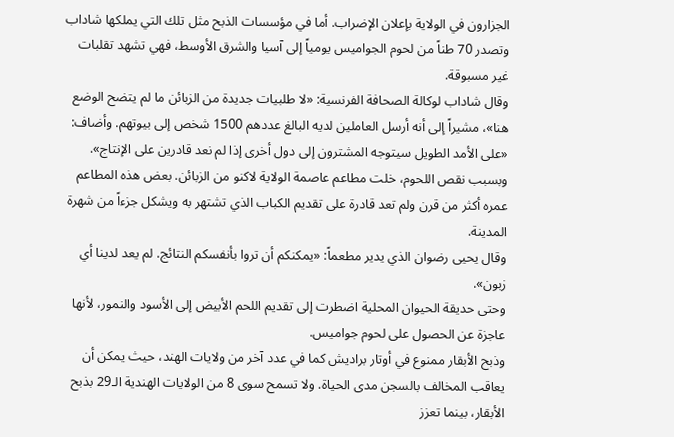الجزارون في الولاية بإعلان الإضراب. أما في مؤسسات الذبح مثل تلك التي يملكها شاداب وتصدر 70 طناً من لحوم الجواميس يومياً إلى آسيا والشرق الأوسط، فهي تشهد تقلبات غير مسبوقة.
وقال شاداب لوكالة الصحافة الفرنسية: «لا طلبيات جديدة من الزبائن ما لم يتضح الوضع هنا»، مشيراً إلى أنه أرسل العاملين لديه البالغ عددهم 1500 شخص إلى بيوتهم. وأضاف: «على الأمد الطويل سيتوجه المشترون إلى دول أخرى إذا لم نعد قادرين على الإنتاج».
وبسبب نقص اللحوم، خلت مطاعم عاصمة الولاية لاكنو من الزبائن. بعض هذه المطاعم عمره أكثر من قرن ولم تعد قادرة على تقديم الكباب الذي تشتهر به ويشكل جزءاً من شهرة المدينة.
وقال يحيى رضوان الذي يدير مطعماً: «يمكنكم أن تروا بأنفسكم النتائج. لم يعد لدينا أي زبون».
وحتى حديقة الحيوان المحلية اضطرت إلى تقديم اللحم الأبيض إلى الأسود والنمور، لأنها عاجزة عن الحصول على لحوم جواميس.
وذبح الأبقار ممنوع في أوتار براديش كما في عدد آخر من ولايات الهند، حيث يمكن أن يعاقب المخالف بالسجن مدى الحياة. ولا تسمح سوى 8 من الولايات الهندية الـ29 بذبح الأبقار، بينما تعزز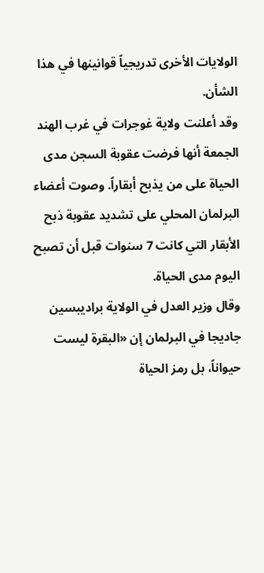الولايات الأخرى تدريجياً قوانينها في هذا الشأن.
وقد أعلنت ولاية غوجرات في غرب الهند الجمعة أنها فرضت عقوبة السجن مدى الحياة على من يذبح أبقاراً. وصوت أعضاء البرلمان المحلي على تشديد عقوبة ذبح الأبقار التي كانت 7 سنوات قبل أن تصبح اليوم مدى الحياة.
وقال وزير العدل في الولاية براديبسين جاديجا في البرلمان إن «البقرة ليست حيواناً، بل رمز الحياة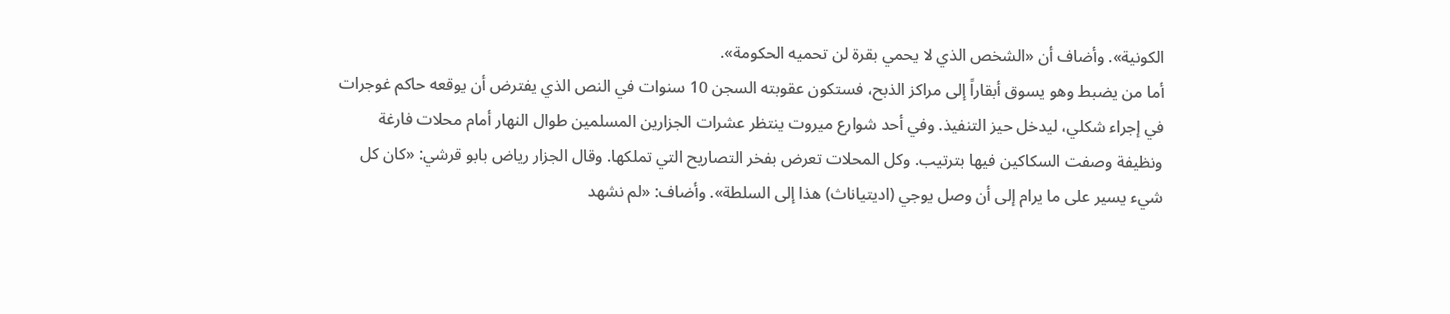الكونية». وأضاف أن «الشخص الذي لا يحمي بقرة لن تحميه الحكومة».
أما من يضبط وهو يسوق أبقاراً إلى مراكز الذبح، فستكون عقوبته السجن 10 سنوات في النص الذي يفترض أن يوقعه حاكم غوجرات في إجراء شكلي، ليدخل حيز التنفيذ. وفي أحد شوارع ميروت ينتظر عشرات الجزارين المسلمين طوال النهار أمام محلات فارغة ونظيفة وصفت السكاكين فيها بترتيب. وكل المحلات تعرض بفخر التصاريح التي تملكها. وقال الجزار رياض بابو قرشي: «كان كل شيء يسير على ما يرام إلى أن وصل يوجي (اديتياناث) هذا إلى السلطة». وأضاف: «لم نشهد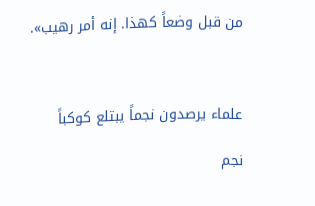من قبل وضعاً كهذا. إنه أمر رهيب».



علماء يرصدون نجماً يبتلع كوكباً

نجم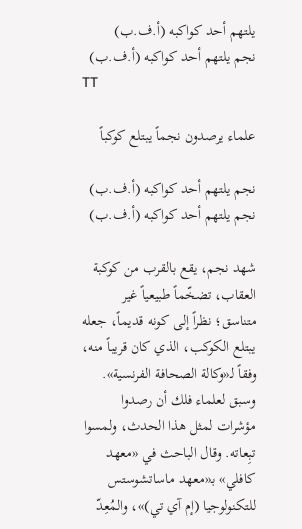يلتهم أحد كواكبه (أ.ف.ب)
نجم يلتهم أحد كواكبه (أ.ف.ب)
TT

علماء يرصدون نجماً يبتلع كوكباً

نجم يلتهم أحد كواكبه (أ.ف.ب)
نجم يلتهم أحد كواكبه (أ.ف.ب)

شهد نجم، يقع بالقرب من كوكبة العقاب، تضخّماً طبيعياً غير متناسق؛ نظراً إلى كونه قديماً، جعله يبتلع الكوكب، الذي كان قريباً منه، وفقاً لـ«وكالة الصحافة الفرنسية».
وسبق لعلماء فلك أن رصدوا مؤشرات لمثل هذا الحدث، ولمسوا تبِعاته. وقال الباحث في «معهد كافلي» بـ«معهد ماساتشوستس للتكنولوجيا (إم آي تي)»، والمُعِدّ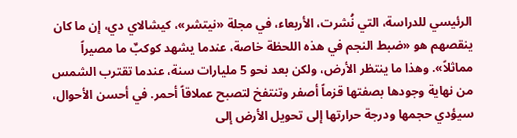الرئيسي للدراسة، التي نُشرت، الأربعاء، في مجلة «نيتشر»، كيشالاي دي، إن ما كان ينقصهم هو «ضبط النجم في هذه اللحظة خاصة، عندما يشهد كوكبٌ ما مصيراً مماثلاً». وهذا ما ينتظر الأرض، ولكن بعد نحو 5 مليارات سنة، عندما تقترب الشمس من نهاية وجودها بصفتها قزماً أصفر وتنتفخ لتصبح عملاقاً أحمر. في أحسن الأحوال، سيؤدي حجمها ودرجة حرارتها إلى تحويل الأرض إلى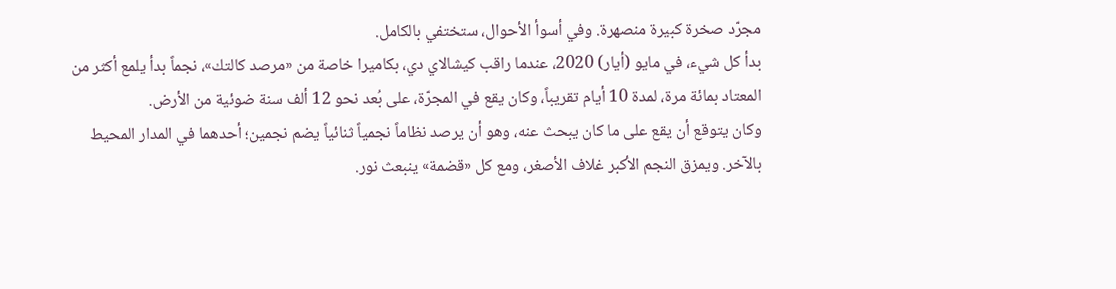مجرّد صخرة كبيرة منصهرة. وفي أسوأ الأحوال، ستختفي بالكامل.
بدأ كل شيء، في مايو (أيار) 2020، عندما راقب كيشالاي دي، بكاميرا خاصة من «مرصد كالتك»، نجماً بدأ يلمع أكثر من المعتاد بمائة مرة، لمدة 10 أيام تقريباً، وكان يقع في المجرّة، على بُعد نحو 12 ألف سنة ضوئية من الأرض.
وكان يتوقع أن يقع على ما كان يبحث عنه، وهو أن يرصد نظاماً نجمياً ثنائياً يضم نجمين؛ أحدهما في المدار المحيط بالآخر. ويمزق النجم الأكبر غلاف الأصغر، ومع كل «قضمة» ينبعث نور.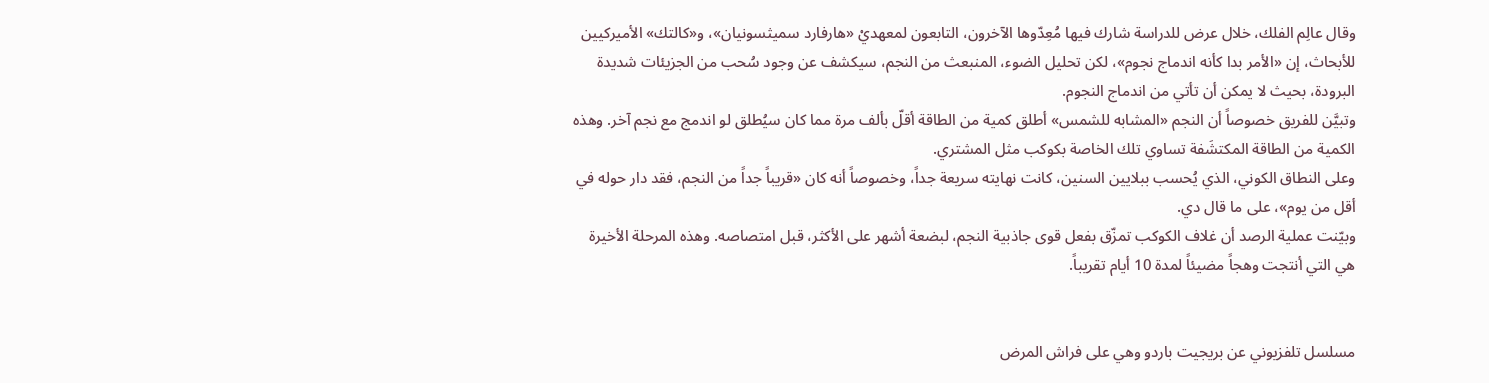وقال عالِم الفلك، خلال عرض للدراسة شارك فيها مُعِدّوها الآخرون، التابعون لمعهديْ «هارفارد سميثسونيان»، و«كالتك» الأميركيين للأبحاث، إن «الأمر بدا كأنه اندماج نجوم»، لكن تحليل الضوء، المنبعث من النجم، سيكشف عن وجود سُحب من الجزيئات شديدة البرودة، بحيث لا يمكن أن تأتي من اندماج النجوم.
وتبيَّن للفريق خصوصاً أن النجم «المشابه للشمس» أطلق كمية من الطاقة أقلّ بألف مرة مما كان سيُطلق لو اندمج مع نجم آخر. وهذه الكمية من الطاقة المكتشَفة تساوي تلك الخاصة بكوكب مثل المشتري.
وعلى النطاق الكوني، الذي يُحسب ببلايين السنين، كانت نهايته سريعة جداً، وخصوصاً أنه كان «قريباً جداً من النجم، فقد دار حوله في أقل من يوم»، على ما قال دي.
وبيّنت عملية الرصد أن غلاف الكوكب تمزّق بفعل قوى جاذبية النجم، لبضعة أشهر على الأكثر، قبل امتصاصه. وهذه المرحلة الأخيرة هي التي أنتجت وهجاً مضيئاً لمدة 10 أيام تقريباً.


مسلسل تلفزيوني عن بريجيت باردو وهي على فراش المرض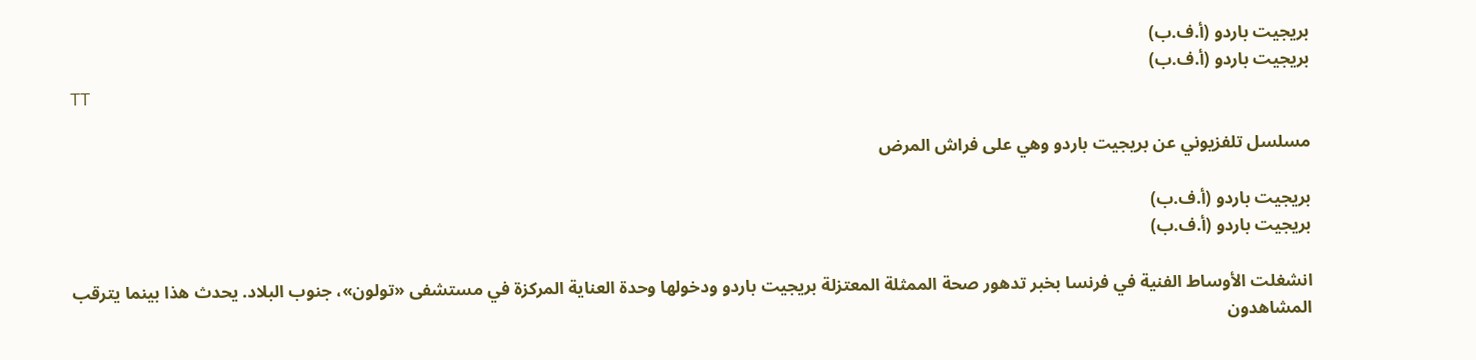بريجيت باردو (أ.ف.ب)
بريجيت باردو (أ.ف.ب)
TT

مسلسل تلفزيوني عن بريجيت باردو وهي على فراش المرض

بريجيت باردو (أ.ف.ب)
بريجيت باردو (أ.ف.ب)

انشغلت الأوساط الفنية في فرنسا بخبر تدهور صحة الممثلة المعتزلة بريجيت باردو ودخولها وحدة العناية المركزة في مستشفى «تولون»، جنوب البلاد. يحدث هذا بينما يترقب المشاهدون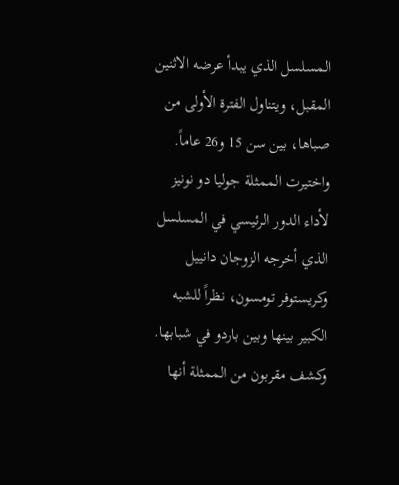المسلسل الذي يبدأ عرضه الاثنين المقبل، ويتناول الفترة الأولى من صباها، بين سن 15 و26 عاماً. واختيرت الممثلة جوليا دو نونيز لأداء الدور الرئيسي في المسلسل الذي أخرجه الزوجان دانييل وكريستوفر تومسون، نظراً للشبه الكبير بينها وبين باردو في شبابها.
وكشف مقربون من الممثلة أنها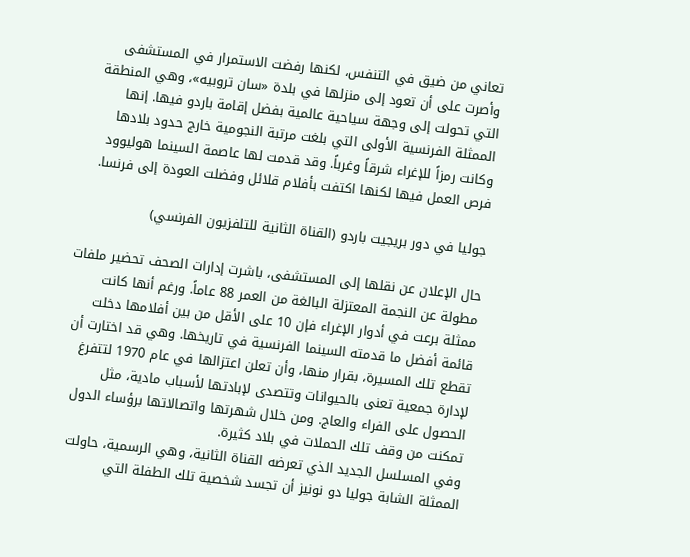تعاني من ضيق في التنفس، لكنها رفضت الاستمرار في المستشفى وأصرت على أن تعود إلى منزلها في بلدة «سان تروبيه»، وهي المنطقة التي تحولت إلى وجهة سياحية عالمية بفضل إقامة باردو فيها. إنها الممثلة الفرنسية الأولى التي بلغت مرتبة النجومية خارج حدود بلادها وكانت رمزاً للإغراء شرقاً وغرباً. وقد قدمت لها عاصمة السينما هوليوود فرص العمل فيها لكنها اكتفت بأفلام قلائل وفضلت العودة إلى فرنسا.

جوليا في دور بريجيت باردو (القناة الثانية للتلفزيون الفرنسي)

حال الإعلان عن نقلها إلى المستشفى، باشرت إدارات الصحف تحضير ملفات مطولة عن النجمة المعتزلة البالغة من العمر 88 عاماً. ورغم أنها كانت ممثلة برعت في أدوار الإغراء فإن 10 على الأقل من بين أفلامها دخلت قائمة أفضل ما قدمته السينما الفرنسية في تاريخها. وهي قد اختارت أن تقطع تلك المسيرة، بقرار منها، وأن تعلن اعتزالها في عام 1970 لتتفرغ لإدارة جمعية تعنى بالحيوانات وتتصدى لإبادتها لأسباب مادية، مثل الحصول على الفراء والعاج. ومن خلال شهرتها واتصالاتها برؤساء الدول تمكنت من وقف تلك الحملات في بلاد كثيرة.
وفي المسلسل الجديد الذي تعرضه القناة الثانية، وهي الرسمية، حاولت الممثلة الشابة جوليا دو نونيز أن تجسد شخصية تلك الطفلة التي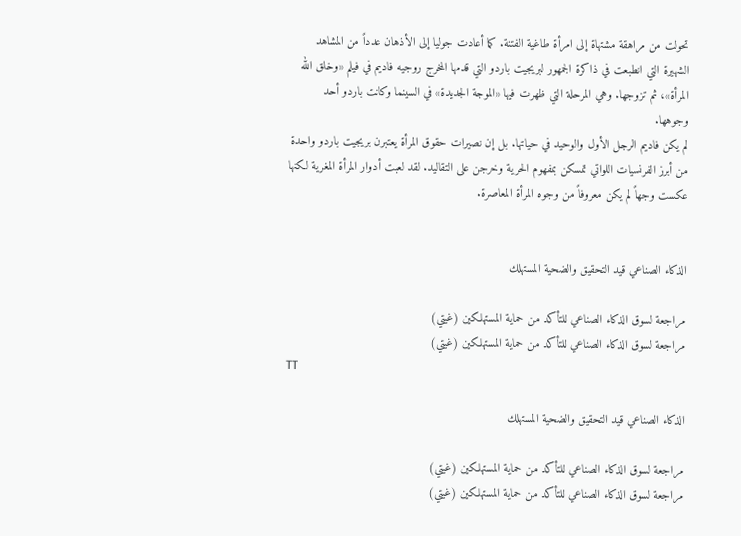تحولت من مراهقة مشتهاة إلى امرأة طاغية الفتنة. كما أعادت جوليا إلى الأذهان عدداً من المشاهد الشهيرة التي انطبعت في ذاكرة الجمهور لبريجيت باردو التي قدمها المخرج روجيه فاديم في فيلم «وخلق الله المرأة»، ثم تزوجها. وهي المرحلة التي ظهرت فيها «الموجة الجديدة» في السينما وكانت باردو أحد وجوهها.
لم يكن فاديم الرجل الأول والوحيد في حياتها. بل إن نصيرات حقوق المرأة يعتبرن بريجيت باردو واحدة من أبرز الفرنسيات اللواتي تمسكن بمفهوم الحرية وخرجن على التقاليد. لقد لعبت أدوار المرأة المغرية لكنها عكست وجهاً لم يكن معروفاً من وجوه المرأة المعاصرة.


الذكاء الصناعي قيد التحقيق والضحية المستهلك

مراجعة لسوق الذكاء الصناعي للتأكد من حماية المستهلكين (غيتي)
مراجعة لسوق الذكاء الصناعي للتأكد من حماية المستهلكين (غيتي)
TT

الذكاء الصناعي قيد التحقيق والضحية المستهلك

مراجعة لسوق الذكاء الصناعي للتأكد من حماية المستهلكين (غيتي)
مراجعة لسوق الذكاء الصناعي للتأكد من حماية المستهلكين (غيتي)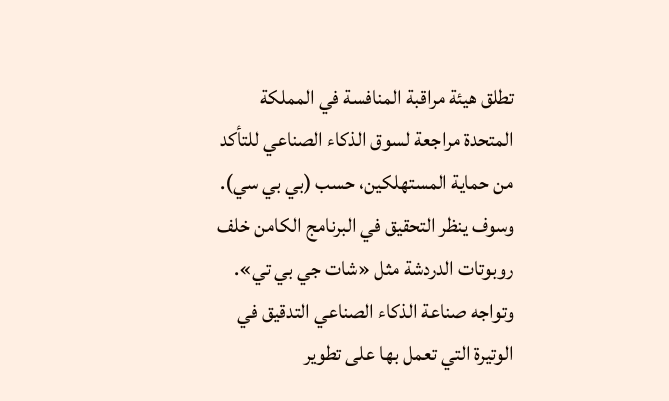تطلق هيئة مراقبة المنافسة في المملكة المتحدة مراجعة لسوق الذكاء الصناعي للتأكد من حماية المستهلكين، حسب (بي بي سي). وسوف ينظر التحقيق في البرنامج الكامن خلف روبوتات الدردشة مثل «شات جي بي تي».
وتواجه صناعة الذكاء الصناعي التدقيق في الوتيرة التي تعمل بها على تطوير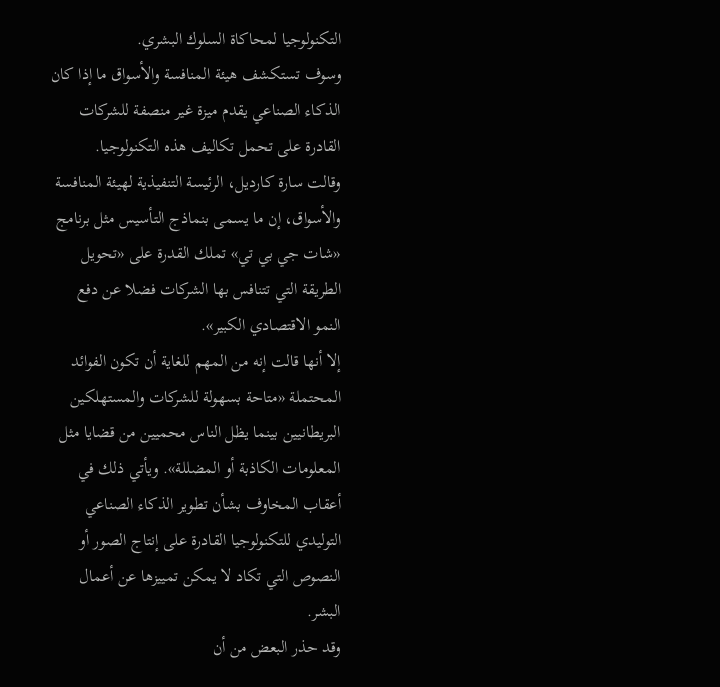التكنولوجيا لمحاكاة السلوك البشري.
وسوف تستكشف هيئة المنافسة والأسواق ما إذا كان الذكاء الصناعي يقدم ميزة غير منصفة للشركات القادرة على تحمل تكاليف هذه التكنولوجيا.
وقالت سارة كارديل، الرئيسة التنفيذية لهيئة المنافسة والأسواق، إن ما يسمى بنماذج التأسيس مثل برنامج «شات جي بي تي» تملك القدرة على «تحويل الطريقة التي تتنافس بها الشركات فضلا عن دفع النمو الاقتصادي الكبير».
إلا أنها قالت إنه من المهم للغاية أن تكون الفوائد المحتملة «متاحة بسهولة للشركات والمستهلكين البريطانيين بينما يظل الناس محميين من قضايا مثل المعلومات الكاذبة أو المضللة». ويأتي ذلك في أعقاب المخاوف بشأن تطوير الذكاء الصناعي التوليدي للتكنولوجيا القادرة على إنتاج الصور أو النصوص التي تكاد لا يمكن تمييزها عن أعمال البشر.
وقد حذر البعض من أن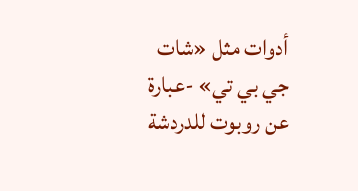أدوات مثل «شات جي بي تي» -عبارة عن روبوت للدردشة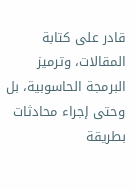قادر على كتابة المقالات، وترميز البرمجة الحاسوبية، بل وحتى إجراء محادثات بطريقة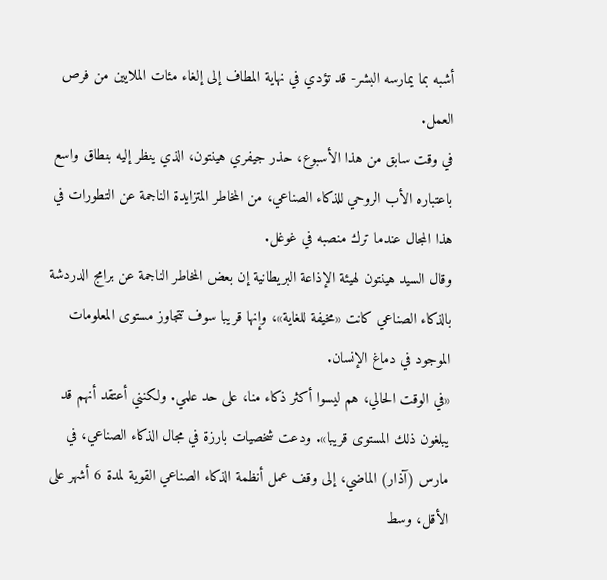أشبه بما يمارسه البشر- قد تؤدي في نهاية المطاف إلى إلغاء مئات الملايين من فرص العمل.
في وقت سابق من هذا الأسبوع، حذر جيفري هينتون، الذي ينظر إليه بنطاق واسع باعتباره الأب الروحي للذكاء الصناعي، من المخاطر المتزايدة الناجمة عن التطورات في هذا المجال عندما ترك منصبه في غوغل.
وقال السيد هينتون لهيئة الإذاعة البريطانية إن بعض المخاطر الناجمة عن برامج الدردشة بالذكاء الصناعي كانت «مخيفة للغاية»، وإنها قريبا سوف تتجاوز مستوى المعلومات الموجود في دماغ الإنسان.
«في الوقت الحالي، هم ليسوا أكثر ذكاء منا، على حد علمي. ولكنني أعتقد أنهم قد يبلغون ذلك المستوى قريبا». ودعت شخصيات بارزة في مجال الذكاء الصناعي، في مارس (آذار) الماضي، إلى وقف عمل أنظمة الذكاء الصناعي القوية لمدة 6 أشهر على الأقل، وسط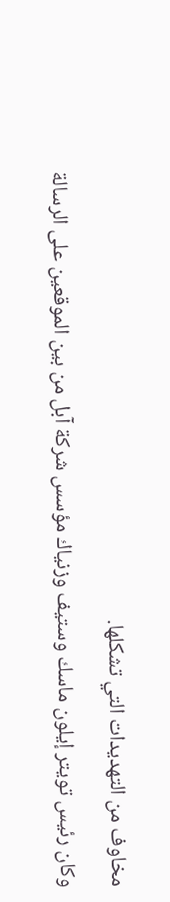مخاوف من التهديدات التي تشكلها.
وكان رئيس تويتر إيلون ماسك وستيف وزنياك مؤسس شركة آبل من بين الموقعين على الرسالة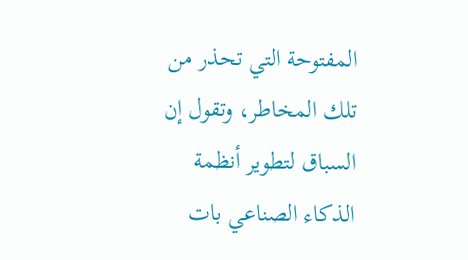المفتوحة التي تحذر من تلك المخاطر، وتقول إن السباق لتطوير أنظمة الذكاء الصناعي بات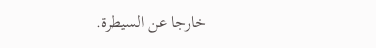خارجا عن السيطرة.